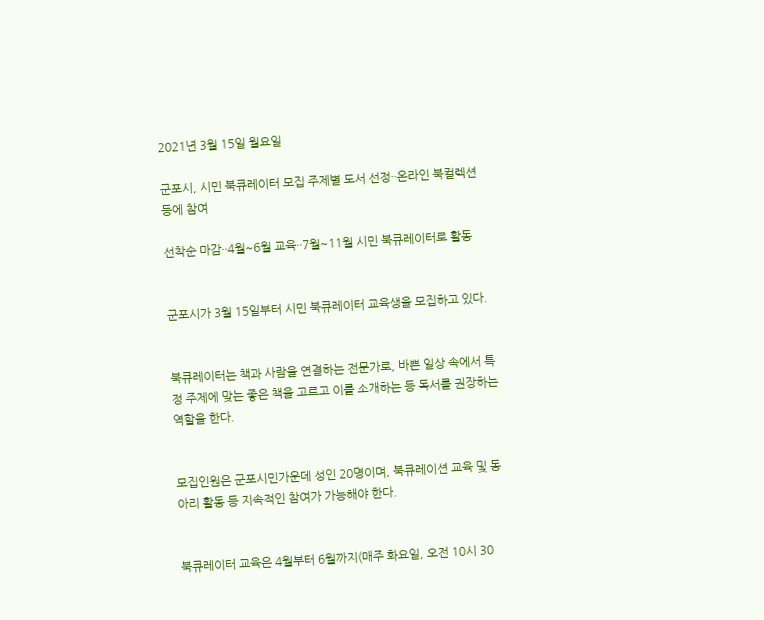2021년 3월 15일 월요일

군포시, 시민 북큐레이터 모집 주제별 도서 선정··온라인 북컬렉션 등에 참여

선착순 마감··4월~6월 교육··7월~11월 시민 북큐레이터로 활동


군포시가 3월 15일부터 시민 북큐레이터 교육생을 모집하고 있다.


북큐레이터는 책과 사람을 연결하는 전문가로, 바쁜 일상 속에서 특정 주제에 맞는 좋은 책을 고르고 이를 소개하는 등 독서를 권장하는 역할을 한다.


모집인원은 군포시민가운데 성인 20명이며, 북큐레이션 교육 및 동아리 활동 등 지속적인 참여가 가능해야 한다.


북큐레이터 교육은 4월부터 6월까지(매주 화요일, 오전 10시 30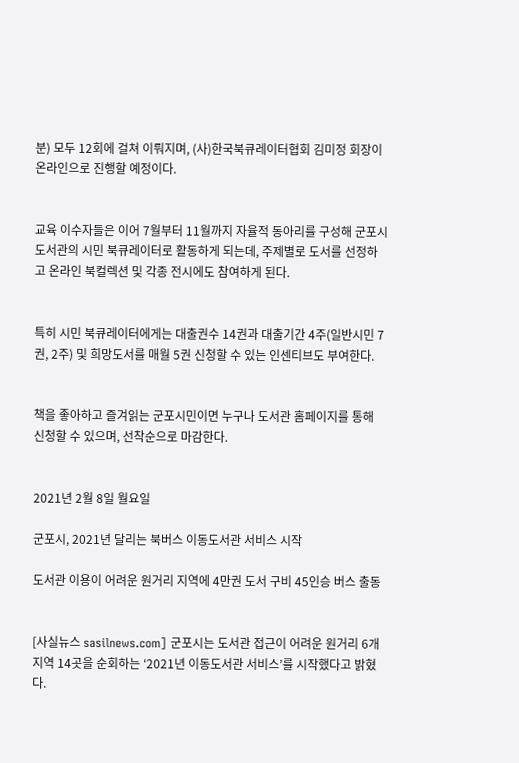분) 모두 12회에 걸쳐 이뤄지며, (사)한국북큐레이터협회 김미정 회장이 온라인으로 진행할 예정이다.


교육 이수자들은 이어 7월부터 11월까지 자율적 동아리를 구성해 군포시도서관의 시민 북큐레이터로 활동하게 되는데, 주제별로 도서를 선정하고 온라인 북컬렉션 및 각종 전시에도 참여하게 된다.


특히 시민 북큐레이터에게는 대출권수 14권과 대출기간 4주(일반시민 7권, 2주) 및 희망도서를 매월 5권 신청할 수 있는 인센티브도 부여한다.


책을 좋아하고 즐겨읽는 군포시민이면 누구나 도서관 홈페이지를 통해 신청할 수 있으며, 선착순으로 마감한다.


2021년 2월 8일 월요일

군포시, 2021년 달리는 북버스 이동도서관 서비스 시작

도서관 이용이 어려운 원거리 지역에 4만권 도서 구비 45인승 버스 출동


[사실뉴스 sasilnews.com] 군포시는 도서관 접근이 어려운 원거리 6개 지역 14곳을 순회하는 ‘2021년 이동도서관 서비스’를 시작했다고 밝혔다.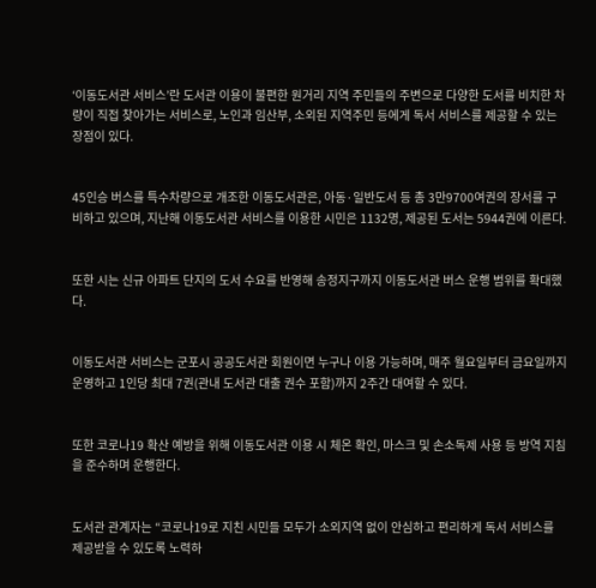‘이동도서관 서비스’란 도서관 이용이 불편한 원거리 지역 주민들의 주변으로 다양한 도서를 비치한 차량이 직접 찾아가는 서비스로, 노인과 임산부, 소외된 지역주민 등에게 독서 서비스를 제공할 수 있는 장점이 있다.


45인승 버스를 특수차량으로 개조한 이동도서관은, 아동·일반도서 등 총 3만9700여권의 장서를 구비하고 있으며, 지난해 이동도서관 서비스를 이용한 시민은 1132명, 제공된 도서는 5944권에 이른다.


또한 시는 신규 아파트 단지의 도서 수요를 반영해 송정지구까지 이동도서관 버스 운행 범위를 확대했다.


이동도서관 서비스는 군포시 공공도서관 회원이면 누구나 이용 가능하며, 매주 월요일부터 금요일까지 운영하고 1인당 최대 7권(관내 도서관 대출 권수 포함)까지 2주간 대여할 수 있다.


또한 코로나19 확산 예방을 위해 이동도서관 이용 시 체온 확인, 마스크 및 손소독제 사용 등 방역 지침을 준수하며 운행한다.


도서관 관계자는 “코로나19로 지친 시민들 모두가 소외지역 없이 안심하고 편리하게 독서 서비스를 제공받을 수 있도록 노력하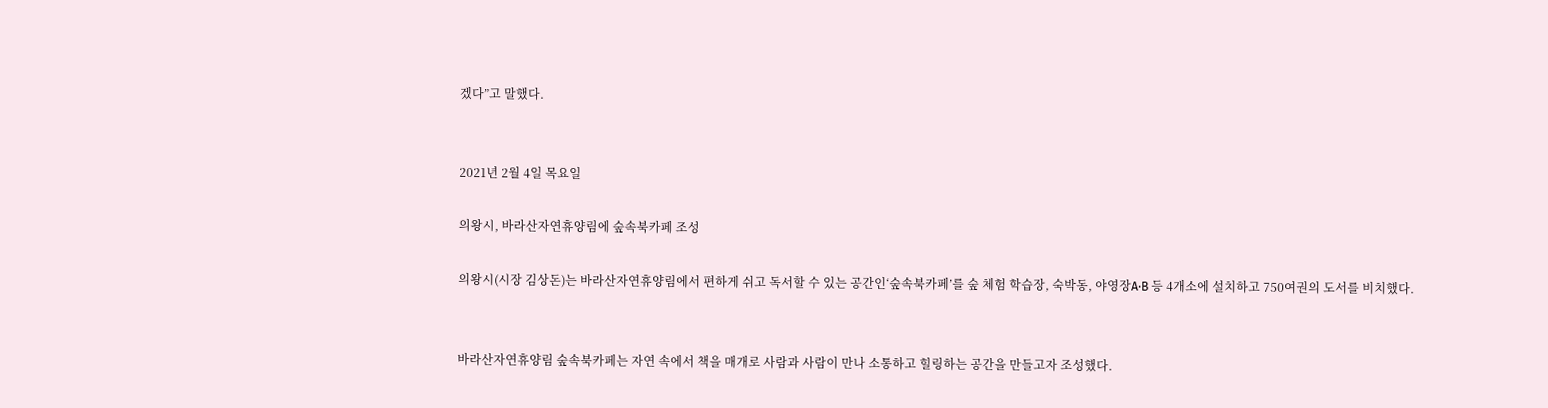겠다”고 말했다.


2021년 2월 4일 목요일

의왕시, 바라산자연휴양림에 숲속북카페 조성

의왕시(시장 김상돈)는 바라산자연휴양림에서 편하게 쉬고 독서할 수 있는 공간인‘숲속북카페’를 숲 체험 학습장, 숙박동, 야영장A·B 등 4개소에 설치하고 750여권의 도서를 비치했다.


바라산자연휴양림 숲속북카페는 자연 속에서 책을 매개로 사람과 사람이 만나 소통하고 힐링하는 공간을 만들고자 조성했다.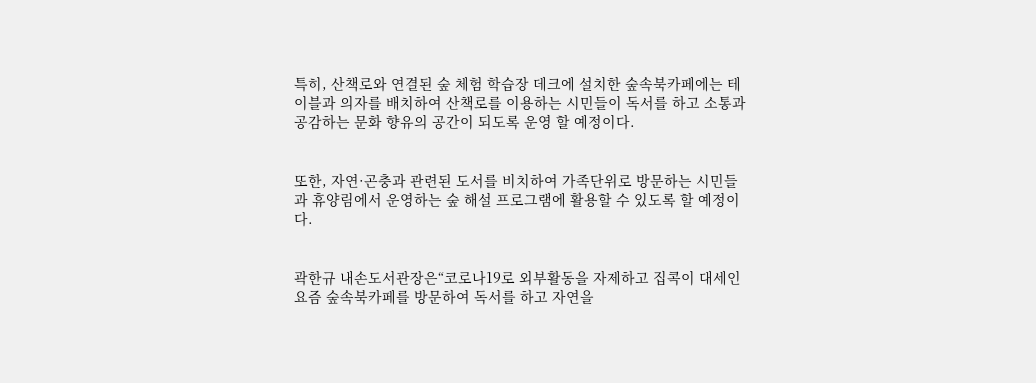특히, 산책로와 연결된 숲 체험 학습장 데크에 설치한 숲속북카페에는 테이블과 의자를 배치하여 산책로를 이용하는 시민들이 독서를 하고 소통과 공감하는 문화 향유의 공간이 되도록 운영 할 예정이다.


또한, 자연·곤충과 관련된 도서를 비치하여 가족단위로 방문하는 시민들과 휴양림에서 운영하는 숲 해설 프로그램에 활용할 수 있도록 할 예정이다.


곽한규 내손도서관장은“코로나19로 외부활동을 자제하고 집콕이 대세인 요즘 숲속북카페를 방문하여 독서를 하고 자연을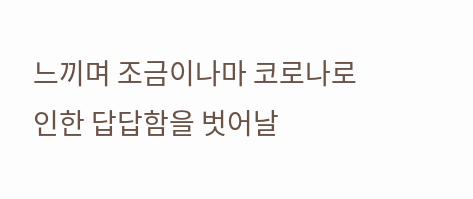느끼며 조금이나마 코로나로 인한 답답함을 벗어날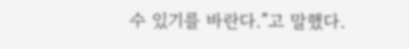수 있기를 바란다.”고 말했다.